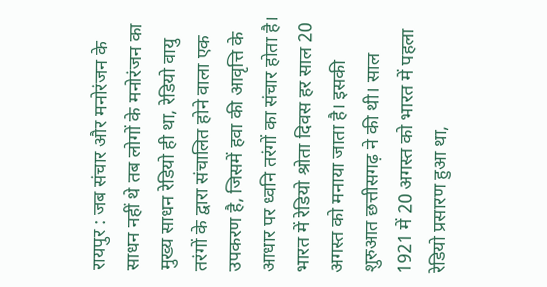रायपुर : जब संचार और मनोरंजन के साधन नहीं थे तब लोगों के मनोरंजन का मुख्य साधन रेडियो ही था, रेडियो वायु तरंगों के द्वारा संचालित होने वाला एक उपकरण है, जिसमें हवा की आवृत्ति के आधार पर ध्वनि तरंगों का संचार होता है। भारत में रेडियो श्रोता दिवस हर साल 20 अगस्त को मनाया जाता है। इसकी शुरुआत छत्तीसगढ़ ने की थी। साल 1921 में 20 अगस्त को भारत में पहला रेडियो प्रसारण हुआ था,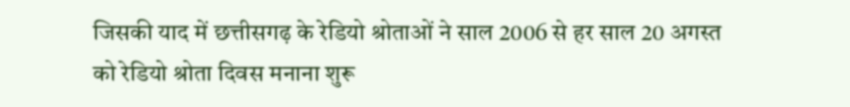जिसकी याद में छत्तीसगढ़ के रेडियो श्रोताओं ने साल 2006 से हर साल 20 अगस्त को रेडियो श्रोता दिवस मनाना शुरू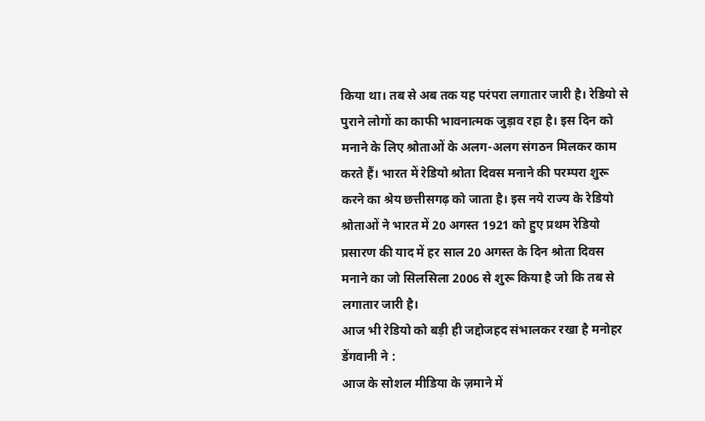किया था। तब से अब तक यह परंपरा लगातार जारी है। रेडियो से पुराने लोगों का काफी भावनात्मक जुड़ाव रहा है। इस दिन को मनाने के लिए श्रोताओं के अलग-अलग संगठन मिलकर काम करते हैं। भारत में रेडियो श्रोता दिवस मनाने की परम्परा शुरू करने का श्रेय छत्तीसगढ़ को जाता है। इस नये राज्य के रेडियो श्रोताओं ने भारत में 20 अगस्त 1921 को हुए प्रथम रेडियो प्रसारण की याद में हर साल 20 अगस्त के दिन श्रोता दिवस मनाने का जो सिलसिला 2006 से शुरू किया है जो कि तब से लगातार जारी है।
आज भी रेडियो को बड़ी ही जद्दोजहद संभालकर रखा है मनोहर डेंगवानी ने :
आज के सोशल मीडिया के ज़माने में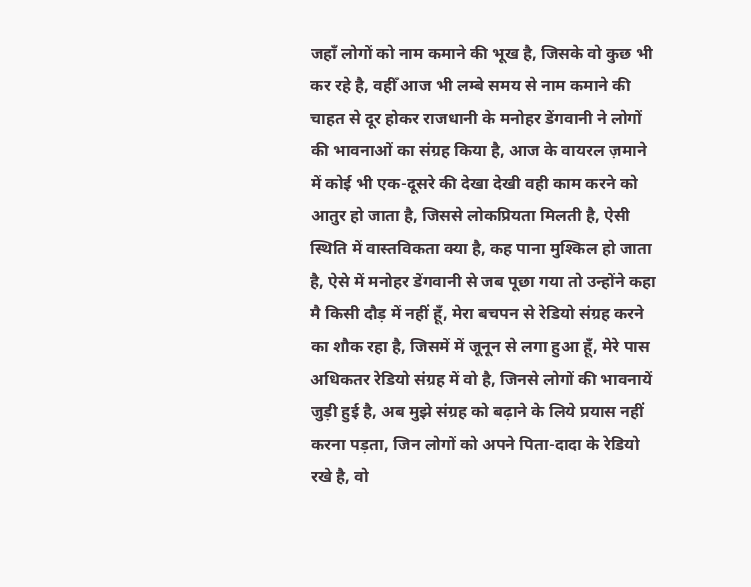जहाँ लोगों को नाम कमाने की भूख है, जिसके वो कुछ भी कर रहे है, वहीँ आज भी लम्बे समय से नाम कमाने की चाहत से दूर होकर राजधानी के मनोहर डेंगवानी ने लोगों की भावनाओं का संग्रह किया है, आज के वायरल ज़माने में कोई भी एक-दूसरे की देखा देखी वही काम करने को आतुर हो जाता है, जिससे लोकप्रियता मिलती है, ऐसी स्थिति में वास्तविकता क्या है, कह पाना मुश्किल हो जाता है, ऐसे में मनोहर डेंगवानी से जब पूछा गया तो उन्होंने कहा मै किसी दौड़ में नहीं हूँ, मेरा बचपन से रेडियो संग्रह करने का शौक रहा है, जिसमें में जूनून से लगा हुआ हूँ, मेरे पास अधिकतर रेडियो संग्रह में वो है, जिनसे लोगों की भावनायें जुड़ी हुई है, अब मुझे संग्रह को बढ़ाने के लिये प्रयास नहीं करना पड़ता, जिन लोगों को अपने पिता-दादा के रेडियो रखे है, वो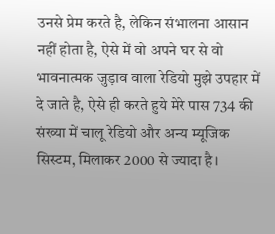उनसे प्रेम करते है, लेकिन संभालना आसान नहीं होता है, ऐसे में वो अपने घर से वो भावनात्मक जुड़ाव वाला रेडियो मुझे उपहार में दे जाते है, ऐसे ही करते हुये मेरे पास 734 की संख्या में चालू रेडियो और अन्य म्यूजिक सिस्टम, मिलाकर 2000 से ज्यादा है।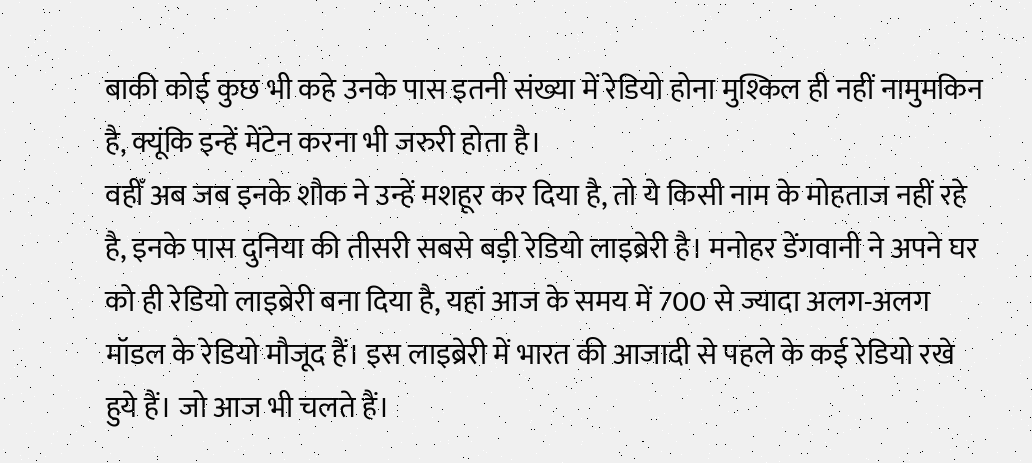बाकी कोई कुछ भी कहे उनके पास इतनी संख्या में रेडियो होना मुश्किल ही नहीं नामुमकिन है, क्यूंकि इन्हें मेंटेन करना भी जरुरी होता है।
वहीँ अब जब इनके शौक ने उन्हें मशहूर कर दिया है, तो ये किसी नाम के मोहताज नहीं रहे है, इनके पास दुनिया की तीसरी सबसे बड़ी रेडियो लाइब्रेरी है। मनोहर डेंगवानी ने अपने घर को ही रेडियो लाइब्रेरी बना दिया है, यहां आज के समय में 700 से ज्यादा अलग-अलग मॉडल के रेडियो मौजूद हैं। इस लाइब्रेरी में भारत की आजादी से पहले के कई रेडियो रखे हुये हैं। जो आज भी चलते हैं।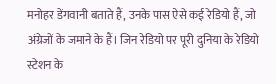मनोहर डेंगवानी बताते हैं, उनके पास ऐसे कई रेडियो हैं, जो अंग्रेजों के जमाने के हैं। जिन रेडियो पर पूरी दुनिया के रेडियो स्टेशन के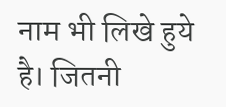नाम भी लिखे हुये है। जितनी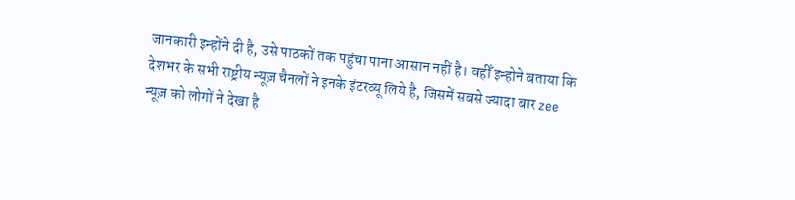जानकारी इन्होंने दी है, उसे पाठकों तक पहुंचा पाना आसान नहीं है। वहीँ इन्होने बताया कि देशभर के सभी राष्ट्रीय न्यूज़ चैनलों ने इनके इंटरव्यू लिये है, जिसमें सबसे ज्यादा बार zee न्यूज़ को लोगों ने देखा है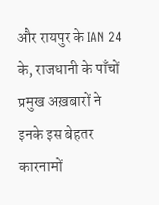और रायपुर के IAN 24 के, राजधानी के पाँचों प्रमुख अख़बारों ने इनके इस बेहतर कारनामों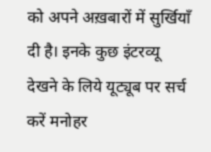को अपने अख़बारों में सुर्खियाँ दी है। इनके कुछ इंटरव्यू देखने के लिये यूट्यूब पर सर्च करें मनोहर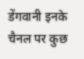डेंगवानी इनके चैनल पर कुछ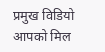प्रमुख विडियो आपको मिल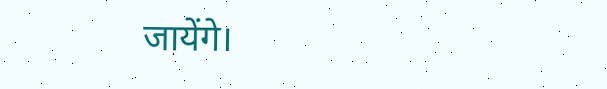जायेंगे।